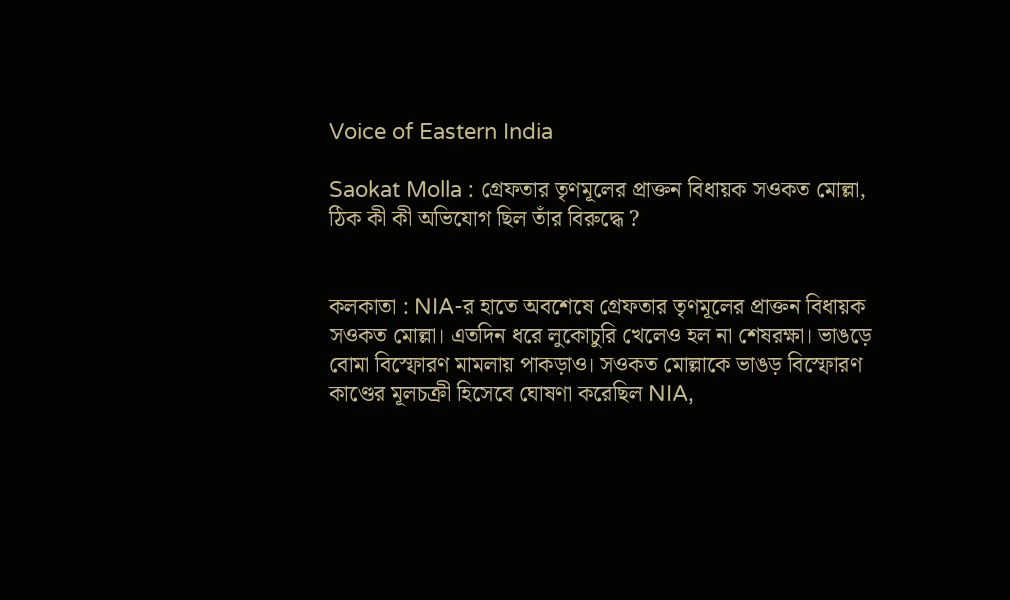Voice of Eastern India

Saokat Molla : গ্রেফতার তৃণমূলের প্রাক্তন বিধায়ক সওকত মোল্লা, ঠিক কী কী অভিযোগ ছিল তাঁর বিরুদ্ধে ?


কলকাতা : NIA-র হাতে অবশেষে গ্রেফতার তৃণমূলের প্রাক্তন বিধায়ক সওকত মোল্লা। এতদিন ধরে লুকোচুরি খেলেও হল না শেষরক্ষা। ভাঙড়ে বোমা বিস্ফোরণ মামলায় পাকড়াও। সওকত মোল্লাকে ভাঙড় বিস্ফোরণ কাণ্ডের মূলচক্রী হিসেবে ঘোষণা করেছিল NIA,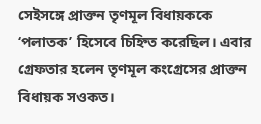সেইসঙ্গে প্রাক্তন তৃণমূল বিধায়ককে ‘পলাতক’ হিসেবে চিহ্নিত করেছিল। এবার গ্রেফতার হলেন তৃণমূল কংগ্রেসের প্রাক্তন বিধায়ক সওকত।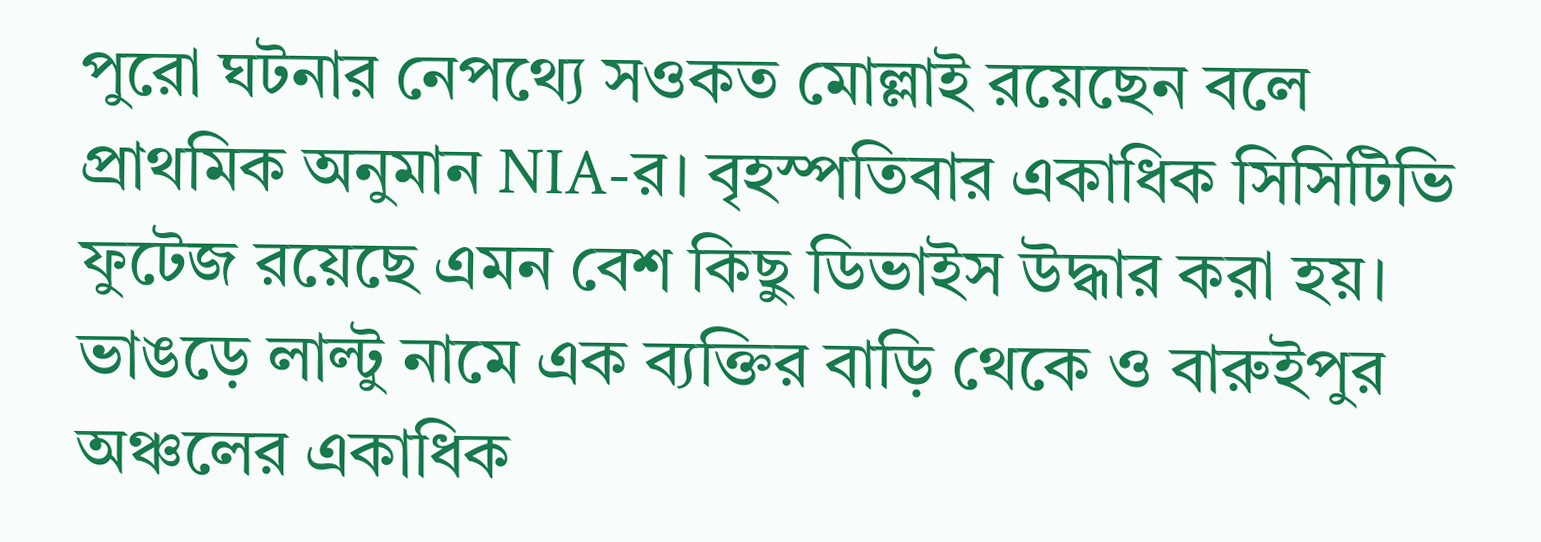পুরো ঘটনার নেপথ্যে সওকত মোল্লাই রয়েছেন বলে প্রাথমিক অনুমান NIA-র। বৃহস্পতিবার একাধিক সিসিটিভি ফুটেজ রয়েছে এমন বেশ কিছু ডিভাইস উদ্ধার করা হয়। ভাঙড়ে লাল্টু নামে এক ব্যক্তির বাড়ি থেকে ও বারুইপুর অঞ্চলের একাধিক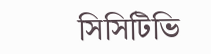সিসিটিভি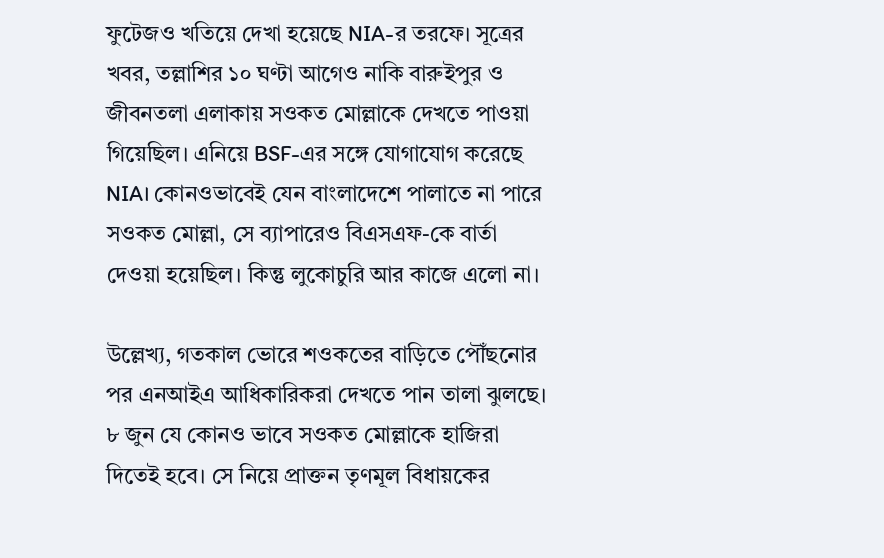ফুটেজও খতিয়ে দেখা হয়েছে NIA-র তরফে। সূত্রের খবর, তল্লাশির ১০ ঘণ্টা আগেও নাকি বারুইপুর ও জীবনতলা এলাকায় সওকত মোল্লাকে দেখতে পাওয়া গিয়েছিল। এনিয়ে BSF-এর সঙ্গে যোগাযোগ করেছে NIA। কোনওভাবেই যেন বাংলাদেশে পালাতে না পারে সওকত মোল্লা, সে ব্যাপারেও বিএসএফ-কে বার্তা দেওয়া হয়েছিল। কিন্তু লুকোচুরি আর কাজে এলো না।

উল্লেখ্য, গতকাল ভোরে শওকতের বাড়িতে পৌঁছনোর পর এনআইএ আধিকারিকরা দেখতে পান তালা ঝুলছে। ৮ জুন যে কোনও ভাবে সওকত মোল্লাকে হাজিরা দিতেই হবে। সে নিয়ে প্রাক্তন তৃণমূল বিধায়কের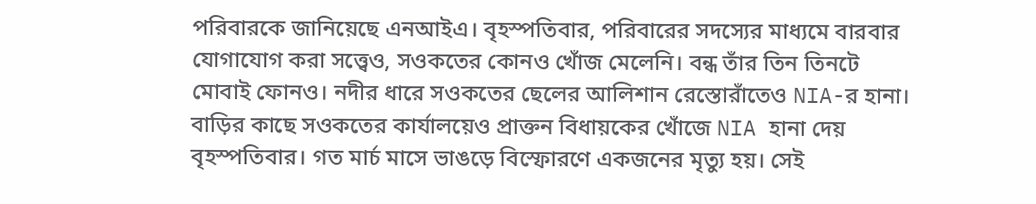পরিবারকে জানিয়েছে এনআইএ। বৃহস্পতিবার, পরিবারের সদস্যের মাধ্যমে বারবার যোগাযোগ করা সত্ত্বেও, সওকতের কোনও খোঁজ মেলেনি। বন্ধ তাঁর তিন তিনটে মোবাই ফোনও। নদীর ধারে সওকতের ছেলের আলিশান রেস্তোরাঁতেও NIA-র হানা। বাড়ির কাছে সওকতের কার্যালয়েও প্রাক্তন বিধায়কের খোঁজে NIA হানা দেয় বৃহস্পতিবার। গত মার্চ মাসে ভাঙড়ে বিস্ফোরণে একজনের মৃত্যু হয়। সেই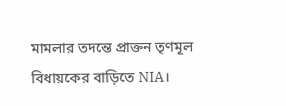মামলার তদন্তে প্রাক্তন তৃণমূল বিধায়কের বাড়িতে NIA।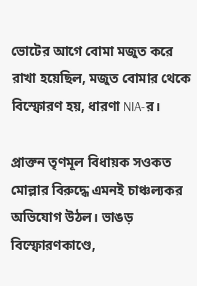ভোটের আগে বোমা মজুত করে রাখা হয়েছিল, মজুত বোমার থেকে বিস্ফোরণ হয়, ধারণা NIA-র।

প্রাক্তন তৃণমূল বিধায়ক সওকত মোল্লার বিরুদ্ধে এমনই চাঞ্চল্যকর অভিযোগ উঠল। ভাঙড় বিস্ফোরণকাণ্ডে,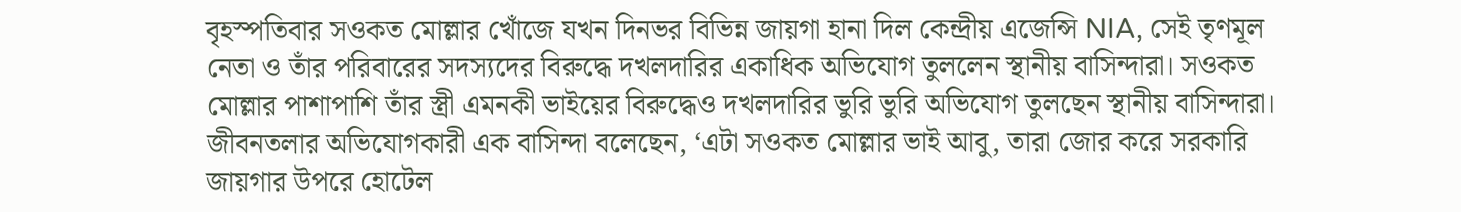বৃহস্পতিবার সওকত মোল্লার খোঁজে যখন দিনভর বিভিন্ন জায়গা হানা দিল কেন্দ্রীয় এজেন্সি NIA, সেই তৃণমূল নেতা ও তাঁর পরিবারের সদস্যদের বিরুদ্ধে দখলদারির একাধিক অভিযোগ তুললেন স্থানীয় বাসিন্দারা। সওকত মোল্লার পাশাপাশি তাঁর স্ত্রী এমনকী ভাইয়ের বিরুদ্ধেও দখলদারির ভুরি ভুরি অভিযোগ তুলছেন স্থানীয় বাসিন্দারা। জীবনতলার অভিযোগকারী এক বাসিন্দা বলেছেন, ‘এটা সওকত মোল্লার ভাই আবু, তারা জোর করে সরকারি জায়গার উপরে হোটেল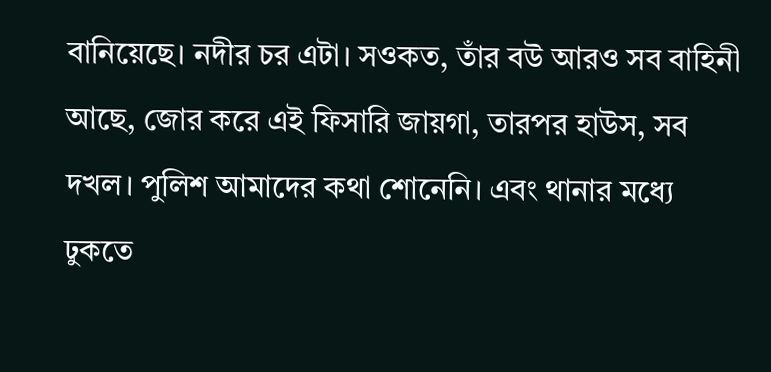বানিয়েছে। নদীর চর এটা। সওকত, তাঁর বউ আরও সব বাহিনী আছে, জোর করে এই ফিসারি জায়গা, তারপর হাউস, সব দখল। পুলিশ আমাদের কথা শোনেনি। এবং থানার মধ্যে ঢুকতে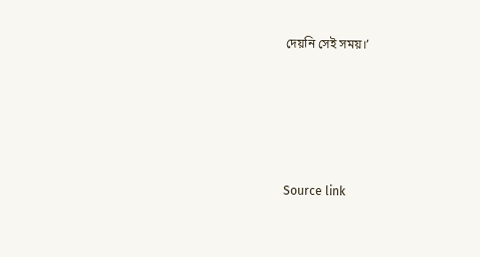দেয়নি সেই সময়।’





Source link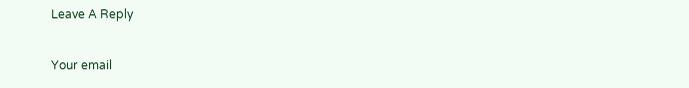Leave A Reply

Your email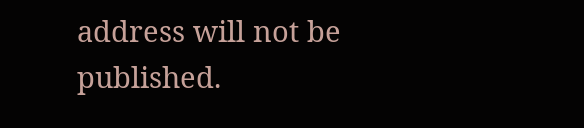address will not be published.